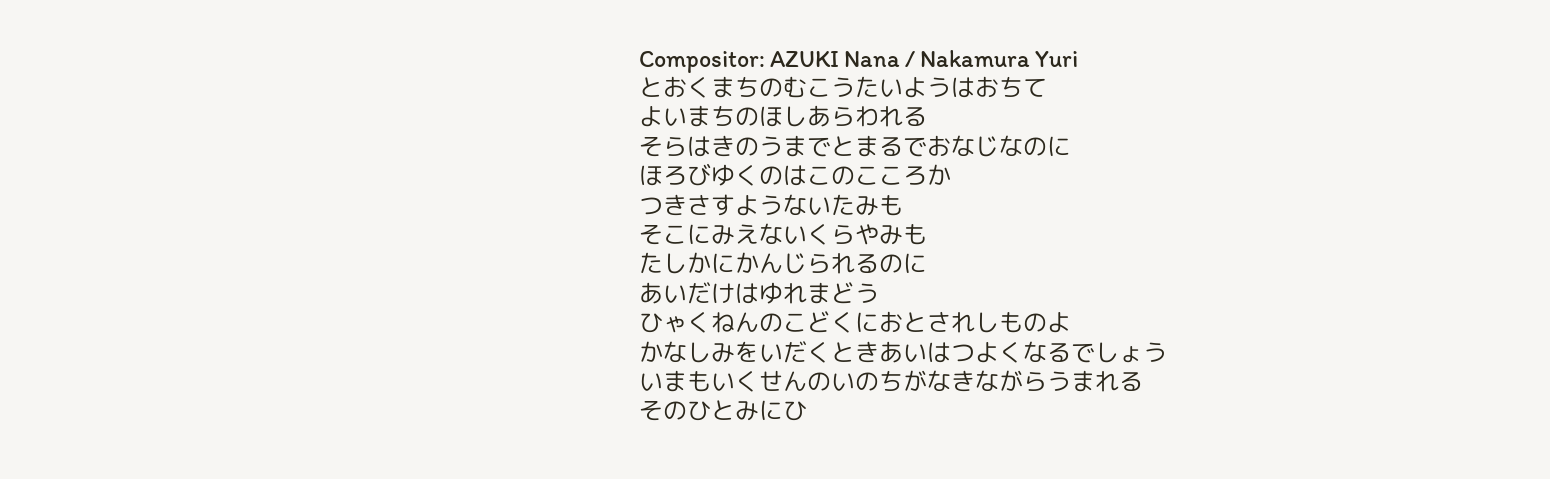Compositor: AZUKI Nana / Nakamura Yuri
とおくまちのむこうたいようはおちて
よいまちのほしあらわれる
そらはきのうまでとまるでおなじなのに
ほろびゆくのはこのこころか
つきさすようないたみも
そこにみえないくらやみも
たしかにかんじられるのに
あいだけはゆれまどう
ひゃくねんのこどくにおとされしものよ
かなしみをいだくときあいはつよくなるでしょう
いまもいくせんのいのちがなきながらうまれる
そのひとみにひ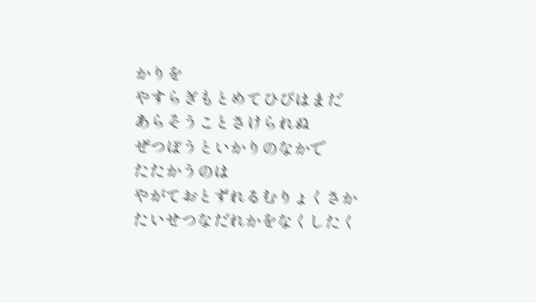かりを
やすらぎもとめてひびはまだ
あらそうことさけられぬ
ぜつぼうといかりのなかで
たたかうのは
やがておとずれるむりょくさか
たいせつなだれかをなくしたく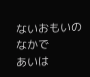ないおもいのなかで
あいは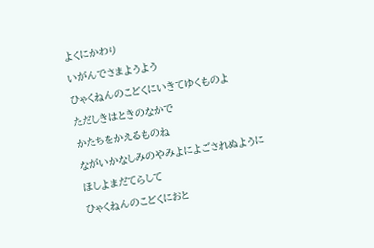よくにかわり
いがんでさまようよう
ひゃくねんのこどくにいきてゆくものよ
ただしきはときのなかで
かたちをかえるものね
ながいかなしみのやみよによごされぬように
ほしよまだてらして
ひゃくねんのこどくにおと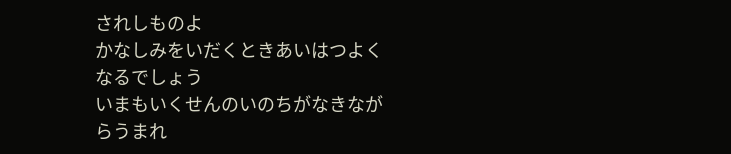されしものよ
かなしみをいだくときあいはつよくなるでしょう
いまもいくせんのいのちがなきながらうまれ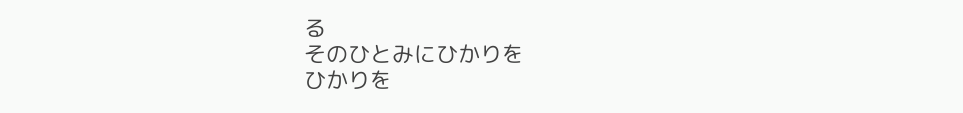る
そのひとみにひかりを
ひかりを